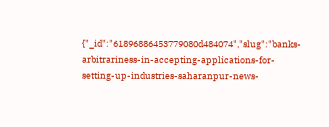{"_id":"61896886453779080d484074","slug":"banks-arbitrariness-in-accepting-applications-for-setting-up-industries-saharanpur-news-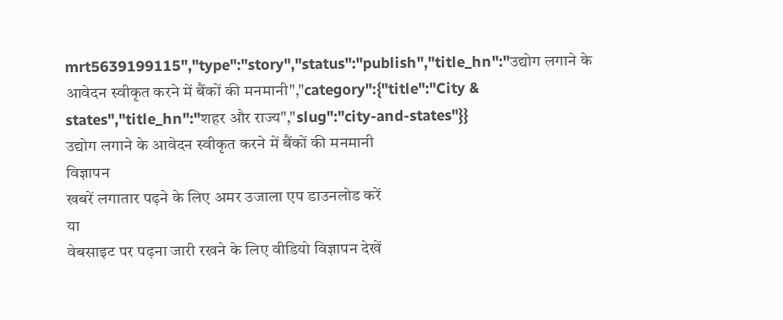mrt5639199115","type":"story","status":"publish","title_hn":"उद्योग लगाने के आवेदन स्वीकृत करने में बैंकों की मनमानी","category":{"title":"City & states","title_hn":"शहर और राज्य","slug":"city-and-states"}}
उद्योग लगाने के आवेदन स्वीकृत करने में बैंकों की मनमानी
विज्ञापन
खबरें लगातार पढ़ने के लिए अमर उजाला एप डाउनलोड करें
या
वेबसाइट पर पढ़ना जारी रखने के लिए वीडियो विज्ञापन देखें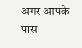अगर आपके पास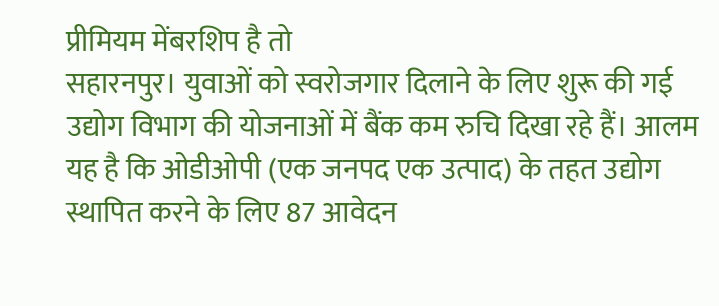प्रीमियम मेंबरशिप है तो
सहारनपुर। युवाओं को स्वरोजगार दिलाने के लिए शुरू की गई उद्योग विभाग की योजनाओं में बैंक कम रुचि दिखा रहे हैं। आलम यह है कि ओडीओपी (एक जनपद एक उत्पाद) के तहत उद्योग स्थापित करने के लिए 87 आवेदन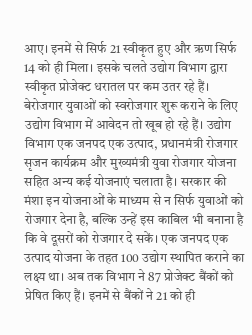आए। इनमें से सिर्फ 21 स्वीकृत हुए और ऋण सिर्फ 14 को ही मिला। इसके चलते उद्योग विभाग द्वारा स्वीकृत प्रोजेक्ट धरातल पर कम उतर रहे हैं।
बेरोजगार युवाओं को स्वरोजगार शुरू कराने के लिए उद्योग विभाग में आवेदन तो खूब हो रहे हैं। उद्योग विभाग एक जनपद एक उत्पाद, प्रधानमंत्री रोजगार सृजन कार्यक्रम और मुख्यमंत्री युवा रोजगार योजना सहित अन्य कई योजनाएं चलाता है। सरकार की मंशा इन योजनाओं के माध्यम से न सिर्फ युवाओं को रोजगार देना है, बल्कि उन्हें इस काबिल भी बनाना है कि वे दूसरों को रोजगार दे सकें। एक जनपद एक उत्पाद योजना के तहत 100 उद्योग स्थापित कराने का लक्ष्य था। अब तक विभाग ने 87 प्रोजेक्ट बैंकों को प्रेषित किए हैं। इनमें से बैंकों ने 21 को ही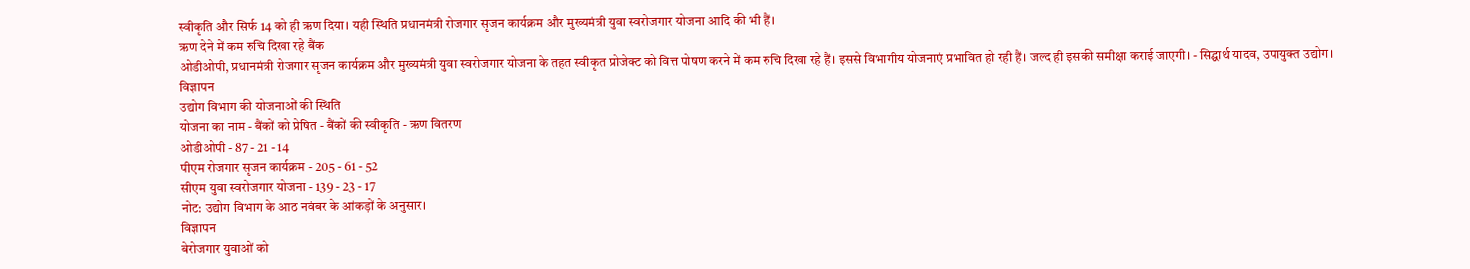स्वीकृति और सिर्फ 14 को ही ऋण दिया। यही स्थिति प्रधानमंत्री रोजगार सृजन कार्यक्रम और मुख्यमंत्री युवा स्वरोजगार योजना आदि की भी हैं।
ऋण देने में कम रुचि दिखा रहे बैंक
ओडीओपी, प्रधानमंत्री रोजगार सृजन कार्यक्रम और मुख्यमंत्री युवा स्वरोजगार योजना के तहत स्वीकृत प्रोजेक्ट को वित्त पोषण करने में कम रुचि दिखा रहे हैं। इससे विभागीय योजनाएं प्रभावित हो रही हैं। जल्द ही इसकी समीक्षा कराई जाएगी। - सिद्घार्थ यादव, उपायुक्त उद्योग।
विज्ञापन
उद्योग विभाग की योजनाओं की स्थिति
योजना का नाम - बैंकों को प्रेषित - बैंकों की स्वीकृति - ऋण वितरण
ओडीओपी - 87 - 21 - 14
पीएम रोजगार सृजन कार्यक्रम - 205 - 61 - 52
सीएम युवा स्वरोजगार योजना - 139 - 23 - 17
नोट: उद्योग विभाग के आठ नवंबर के आंकड़ों के अनुसार।
विज्ञापन
बेरोजगार युवाओं को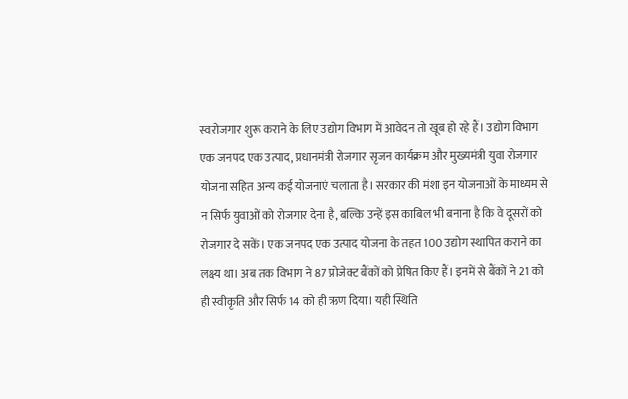स्वरोजगार शुरू कराने के लिए उद्योग विभाग में आवेदन तो खूब हो रहे हैं। उद्योग विभाग एक जनपद एक उत्पाद, प्रधानमंत्री रोजगार सृजन कार्यक्रम और मुख्यमंत्री युवा रोजगार योजना सहित अन्य कई योजनाएं चलाता है। सरकार की मंशा इन योजनाओं के माध्यम से न सिर्फ युवाओं को रोजगार देना है, बल्कि उन्हें इस काबिल भी बनाना है कि वे दूसरों को रोजगार दे सकें। एक जनपद एक उत्पाद योजना के तहत 100 उद्योग स्थापित कराने का लक्ष्य था। अब तक विभाग ने 87 प्रोजेक्ट बैंकों को प्रेषित किए हैं। इनमें से बैंकों ने 21 को ही स्वीकृति और सिर्फ 14 को ही ऋण दिया। यही स्थिति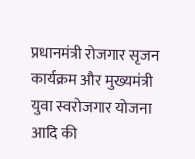प्रधानमंत्री रोजगार सृजन कार्यक्रम और मुख्यमंत्री युवा स्वरोजगार योजना आदि की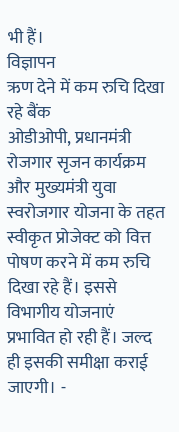भी हैं।
विज्ञापन
ऋण देने में कम रुचि दिखा रहे बैंक
ओडीओपी, प्रधानमंत्री रोजगार सृजन कार्यक्रम और मुख्यमंत्री युवा स्वरोजगार योजना के तहत स्वीकृत प्रोजेक्ट को वित्त पोषण करने में कम रुचि दिखा रहे हैं। इससे विभागीय योजनाएं प्रभावित हो रही हैं। जल्द ही इसकी समीक्षा कराई जाएगी। -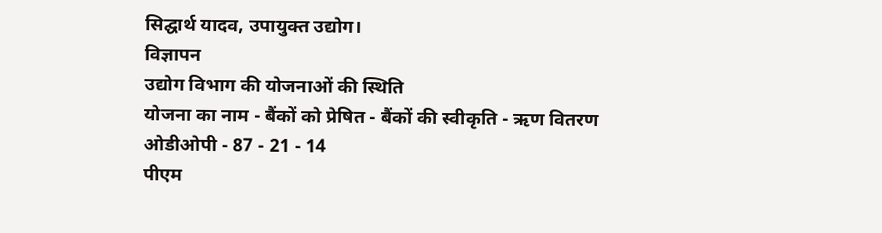सिद्घार्थ यादव, उपायुक्त उद्योग।
विज्ञापन
उद्योग विभाग की योजनाओं की स्थिति
योजना का नाम - बैंकों को प्रेषित - बैंकों की स्वीकृति - ऋण वितरण
ओडीओपी - 87 - 21 - 14
पीएम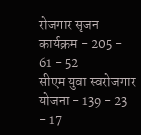रोजगार सृजन कार्यक्रम - 205 - 61 - 52
सीएम युवा स्वरोजगार योजना - 139 - 23 - 17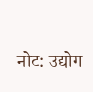नोट: उद्योग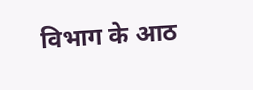विभाग के आठ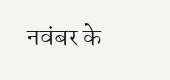नवंबर के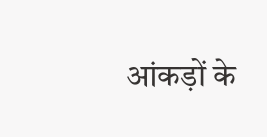आंकड़ों के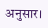अनुसार।